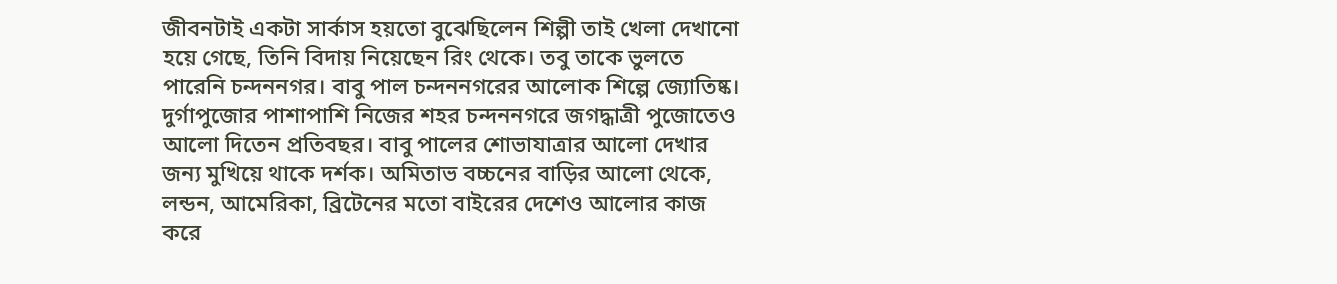জীবনটাই একটা সার্কাস হয়তো বুঝেছিলেন শিল্পী তাই খেলা দেখানো হয়ে গেছে, তিনি বিদায় নিয়েছেন রিং থেকে। তবু তাকে ভুলতে পারেনি চন্দননগর। বাবু পাল চন্দননগরের আলোক শিল্পে জ্যোতিষ্ক।
দুর্গাপুজোর পাশাপাশি নিজের শহর চন্দননগরে জগদ্ধাত্রী পুজোতেও আলো দিতেন প্রতিবছর। বাবু পালের শোভাযাত্রার আলো দেখার জন্য মুখিয়ে থাকে দর্শক। অমিতাভ বচ্চনের বাড়ির আলো থেকে, লন্ডন, আমেরিকা, ব্রিটেনের মতো বাইরের দেশেও আলোর কাজ করে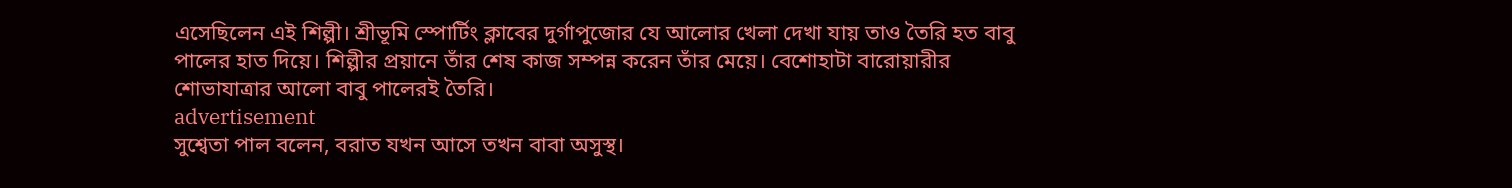এসেছিলেন এই শিল্পী। শ্রীভূমি স্পোর্টিং ক্লাবের দুর্গাপুজোর যে আলোর খেলা দেখা যায় তাও তৈরি হত বাবু পালের হাত দিয়ে। শিল্পীর প্রয়ানে তাঁর শেষ কাজ সম্পন্ন করেন তাঁর মেয়ে। বেশোহাটা বারোয়ারীর শোভাযাত্রার আলো বাবু পালেরই তৈরি।
advertisement
সুশ্বেতা পাল বলেন, বরাত যখন আসে তখন বাবা অসুস্থ।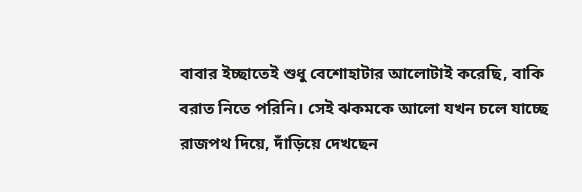বাবার ইচ্ছাতেই শুধু বেশোহাটার আলোটাই করেছি, বাকি বরাত নিতে পরিনি। সেই ঝকমকে আলো যখন চলে যাচ্ছে রাজপথ দিয়ে, দাঁড়িয়ে দেখছেন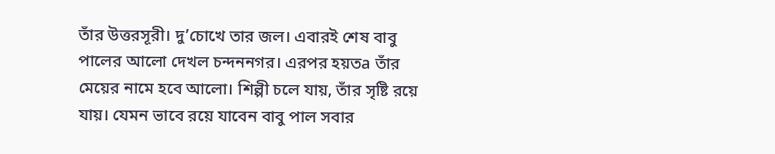তাঁর উত্তরসূরী। দু’চোখে তার জল। এবারই শেষ বাবু পালের আলো দেখল চন্দননগর। এরপর হয়তa তাঁর মেয়ের নামে হবে আলো। শিল্পী চলে যায়, তাঁর সৃষ্টি রয়ে যায়। যেমন ভাবে রয়ে যাবেন বাবু পাল সবার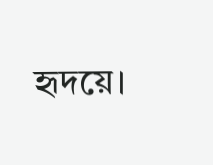হৃদয়ে।